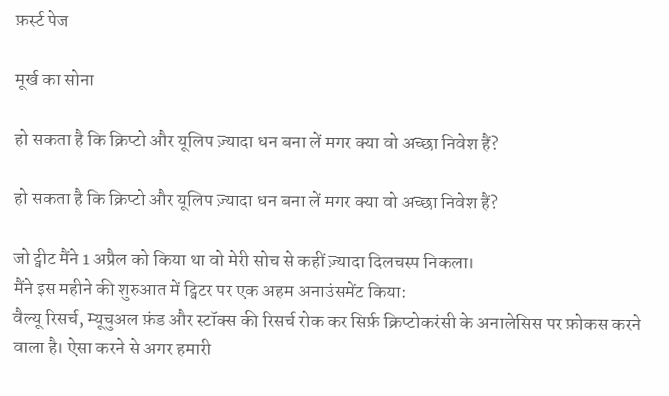फ़र्स्ट पेज

मूर्ख का सोना

हो सकता है कि क्रिप्टो और यूलिप ज़्यादा धन बना लें मगर क्या वो अच्छा निवेश हैं?

हो सकता है कि क्रिप्टो और यूलिप ज़्यादा धन बना लें मगर क्या वो अच्छा निवेश हैं?

जो ट्वीट मैंने 1 अप्रैल को किया था वो मेरी सोच से कहीं ज़्यादा दिलचस्प निकला।
मैंने इस महीने की शुरुआत में ट्विटर पर एक अहम अनाउंसमेंट किया:
वैल्यू रिसर्च, म्यूचुअल फ़ंड और स्टॉक्स की रिसर्च रोक कर सिर्फ़ क्रिप्टोकरंसी के अनालेसिस पर फ़ोकस करने वाला है। ऐसा करने से अगर हमारी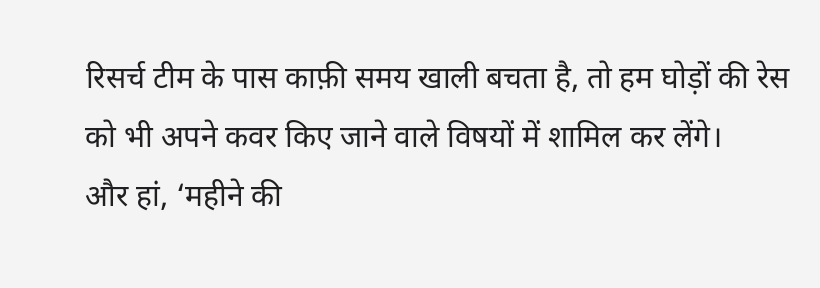रिसर्च टीम के पास काफ़ी समय खाली बचता है, तो हम घोड़ों की रेस को भी अपने कवर किए जाने वाले विषयों में शामिल कर लेंगे।
और हां, ‘महीने की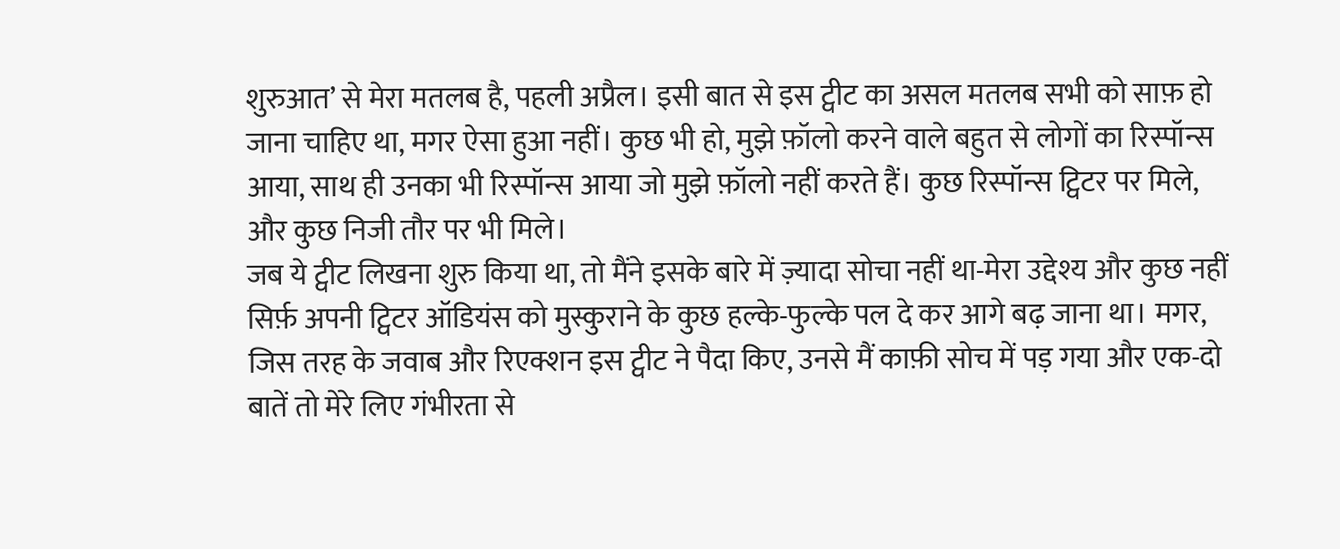शुरुआत’ से मेरा मतलब है, पहली अप्रैल। इसी बात से इस ट्वीट का असल मतलब सभी को साफ़ हो जाना चाहिए था, मगर ऐसा हुआ नहीं। कुछ भी हो, मुझे फ़ॉलो करने वाले बहुत से लोगों का रिस्पॉन्स आया, साथ ही उनका भी रिस्पॉन्स आया जो मुझे फ़ॉलो नहीं करते हैं। कुछ रिस्पॉन्स ट्विटर पर मिले, और कुछ निजी तौर पर भी मिले।
जब ये ट्वीट लिखना शुरु किया था, तो मैंने इसके बारे में ज़्यादा सोचा नहीं था-मेरा उद्देश्य और कुछ नहीं सिर्फ़ अपनी ट्विटर ऑडियंस को मुस्कुराने के कुछ हल्के-फुल्के पल दे कर आगे बढ़ जाना था। मगर, जिस तरह के जवाब और रिएक्शन इस ट्वीट ने पैदा किए, उनसे मैं काफ़ी सोच में पड़ गया और एक-दो बातें तो मेरे लिए गंभीरता से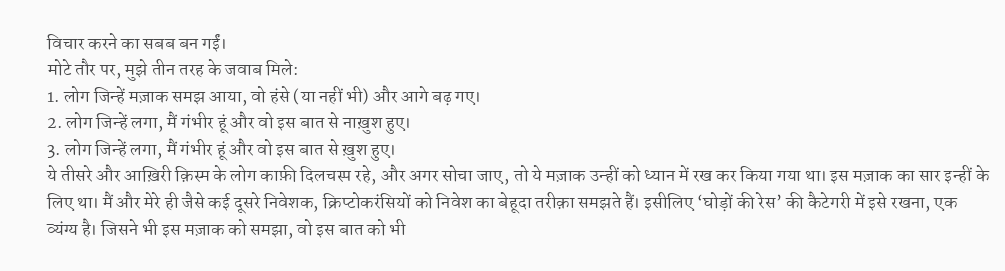विचार करने का सबब बन गईं।
मोटे तौर पर, मुझे तीन तरह के जवाब मिले:
1. लोग जिन्हें मज़ाक समझ आया, वो हंसे (या नहीं भी) और आगे बढ़ गए।
2. लोग जिन्हें लगा, मैं गंभीर हूं और वो इस बात से नाख़ुश हुए।
3. लोग जिन्हें लगा, मैं गंभीर हूं और वो इस बात से ख़ुश हुए।
ये तीसरे और आख़िरी क़िस्म के लोग काफ़ी दिलचस्प रहे, और अगर सोचा जाए, तो ये मज़ाक उन्हीं को ध्यान में रख कर किया गया था। इस मज़ाक का सार इन्हीं के लिए था। मैं और मेरे ही जैसे कई दूसरे निवेशक, क्रिप्टोकरंसियों को निवेश का बेहूदा तरीक़ा समझते हैं। इसीलिए ‘घोड़ों की रेस’ की कैटेगरी में इसे रखना, एक व्यंग्य है। जिसने भी इस मज़ाक को समझा, वो इस बात को भी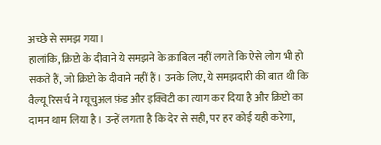अच्छे से समझ गया।
हालांकि, क्रिप्टो के दीवाने ये समझने के क़ाबिल नहीं लगते कि ऐसे लोग भी हो सकते हैं, जो क्रिप्टो के दीवाने नहीं हैं। उनके लिए, ये समझदारी की बात थी कि वैल्यू रिसर्च ने म्यूचुअल फ़ंड और इक्विटी का त्याग कर दिया है और क्रिप्टो का दामन थाम लिया है। उन्हें लगता है कि देर से सही, पर हर कोई यही करेगा,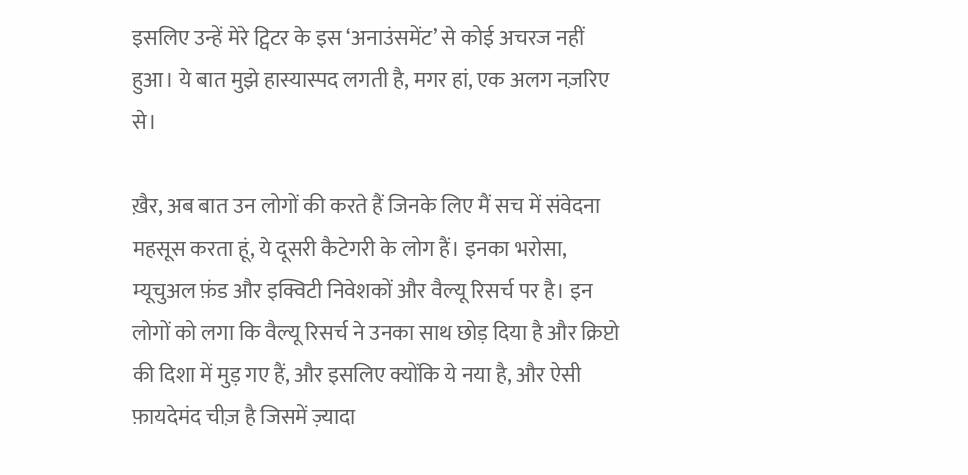इसलिए उन्हें मेरे ट्विटर के इस ‘अनाउंसमेंट’ से कोई अचरज नहीं हुआ। ये बात मुझे हास्यास्पद लगती है, मगर हां, एक अलग नज़रिए से।

ख़ैर, अब बात उन लोगों की करते हैं जिनके लिए मैं सच में संवेदना महसूस करता हूं, ये दूसरी कैटेगरी के लोग हैं। इनका भरोसा, म्यूचुअल फ़ंड और इक्विटी निवेशकों और वैल्यू रिसर्च पर है। इन लोगों को लगा कि वैल्यू रिसर्च ने उनका साथ छोड़ दिया है और क्रिप्टो की दिशा में मुड़ गए हैं, और इसलिए क्योंकि ये नया है, और ऐसी फ़ायदेमंद चीज़ है जिसमें ज़्यादा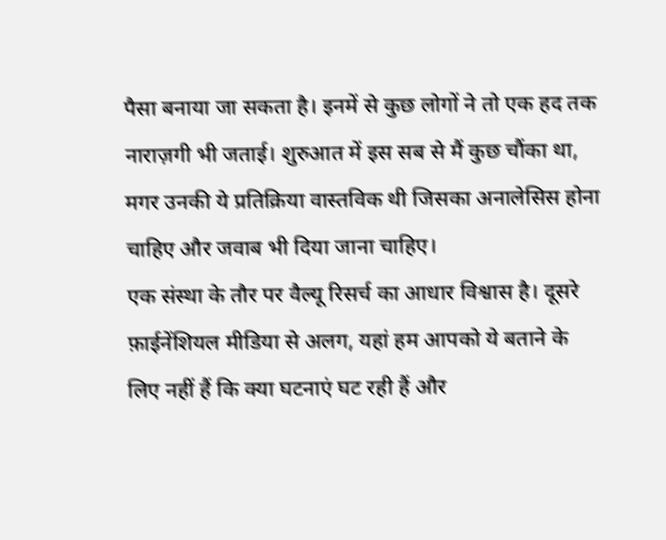पैसा बनाया जा सकता है। इनमें से कुछ लोगों ने तो एक हद तक नाराज़गी भी जताई। शुरुआत में इस सब से मैं कुछ चौंका था, मगर उनकी ये प्रतिक्रिया वास्तविक थी जिसका अनालेसिस होना चाहिए और जवाब भी दिया जाना चाहिए।
एक संस्था के तौर पर वैल्यू रिसर्च का आधार विश्वास है। दूसरे फ़ाईनेंशियल मीडिया से अलग, यहां हम आपको ये बताने के लिए नहीं हैं कि क्या घटनाएं घट रही हैं और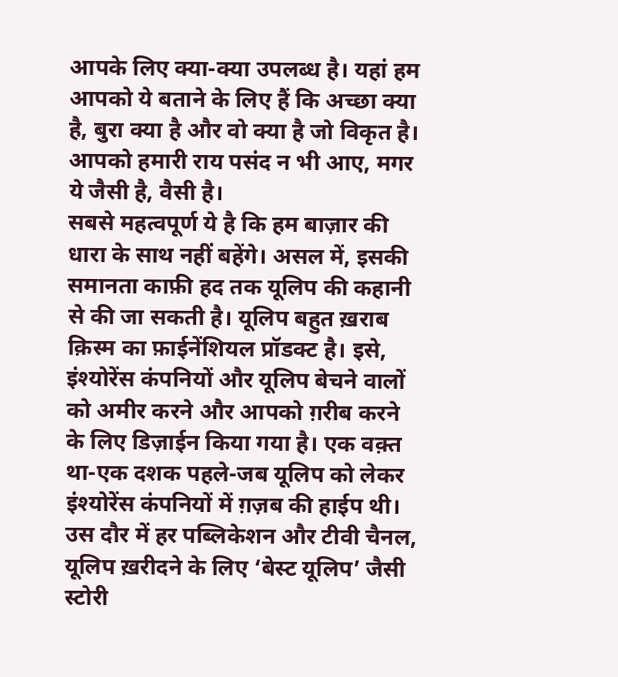आपके लिए क्या-क्या उपलब्ध है। यहां हम आपको ये बताने के लिए हैं कि अच्छा क्या है, बुरा क्या है और वो क्या है जो विकृत है। आपको हमारी राय पसंद न भी आए, मगर ये जैसी है, वैसी है।
सबसे महत्वपूर्ण ये है कि हम बाज़ार की धारा के साथ नहीं बहेंगे। असल में, इसकी समानता काफ़ी हद तक यूलिप की कहानी से की जा सकती है। यूलिप बहुत ख़राब क़िस्म का फ़ाईनेंशियल प्रॉडक्ट है। इसे, इंश्योरेंस कंपनियों और यूलिप बेचने वालों को अमीर करने और आपको ग़रीब करने के लिए डिज़ाईन किया गया है। एक वक़्त था-एक दशक पहले-जब यूलिप को लेकर इंश्योरेंस कंपनियों में ग़ज़ब की हाईप थी। उस दौर में हर पब्लिकेशन और टीवी चैनल, यूलिप ख़रीदने के लिए ‘बेस्ट यूलिप’ जैसी स्टोरी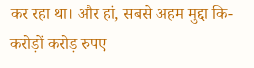कर रहा था। और हां, सबसे अहम मुद्दा कि-करोड़ों करोड़ रुपए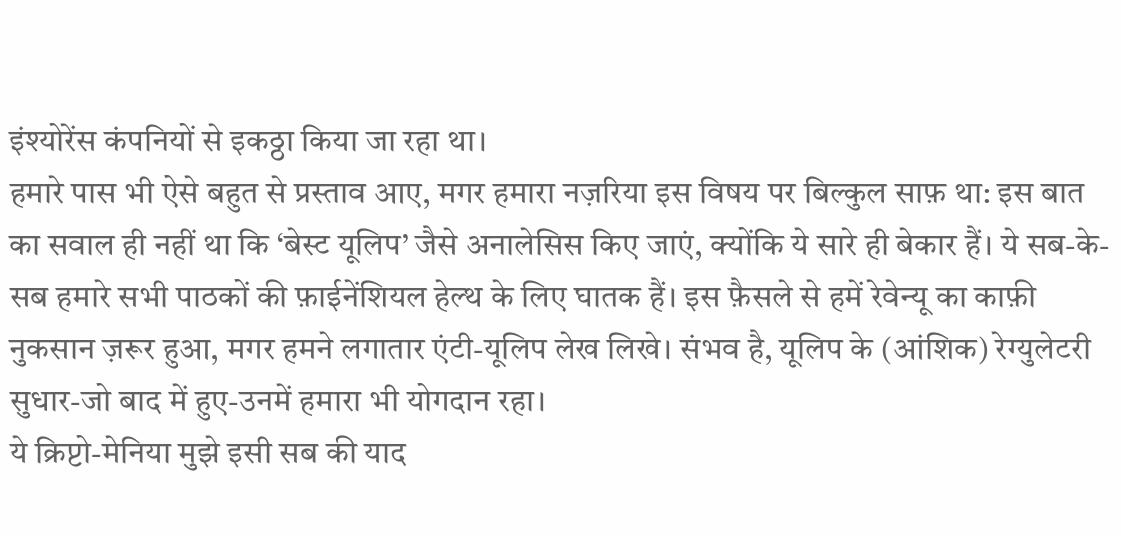इंश्योरेंस कंपनियों से इकठ्ठा किया जा रहा था।
हमारे पास भी ऐसे बहुत से प्रस्ताव आए, मगर हमारा नज़रिया इस विषय पर बिल्कुल साफ़ था: इस बात का सवाल ही नहीं था कि ‘बेस्ट यूलिप’ जैसे अनालेसिस किए जाएं, क्योंकि ये सारे ही बेकार हैं। ये सब-के-सब हमारे सभी पाठकों की फ़ाईनेंशियल हेल्थ के लिए घातक हैं। इस फ़ैसले से हमें रेवेन्यू का काफ़ी नुकसान ज़रूर हुआ, मगर हमने लगातार एंटी-यूलिप लेख लिखे। संभव है, यूलिप के (आंशिक) रेग्युलेटरी सुधार-जो बाद में हुए-उनमें हमारा भी योगदान रहा।
ये क्रिप्टो-मेनिया मुझे इसी सब की याद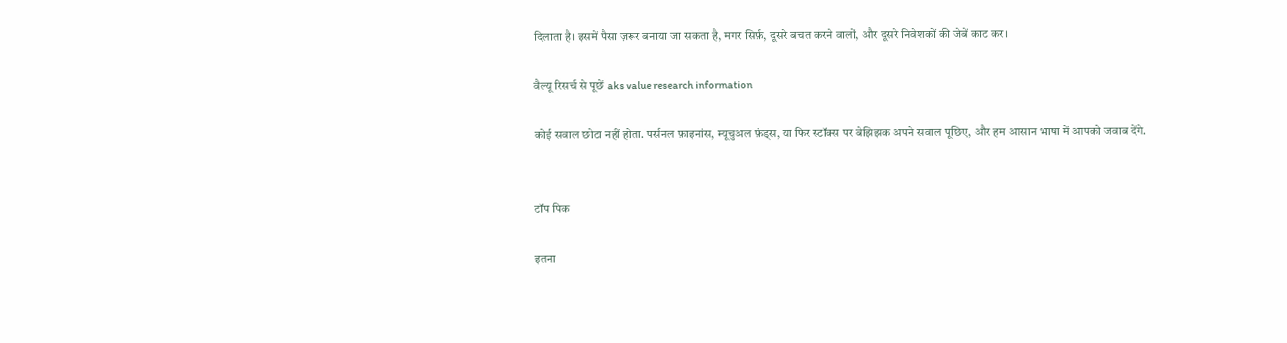दिलाता है। इसमें पैसा ज़रूर बनाया जा सकता है, मगर सिर्फ़, दूसरे बचत करने वालों, और दूसरे निवेशकों की जेबें काट कर।

वैल्यू रिसर्च से पूछें aks value research information

कोई सवाल छोटा नहीं होता. पर्सनल फ़ाइनांस, म्यूचुअल फ़ंड्स, या फिर स्टॉक्स पर बेझिझक अपने सवाल पूछिए, और हम आसान भाषा में आपको जवाब देंगे.


टॉप पिक

इतना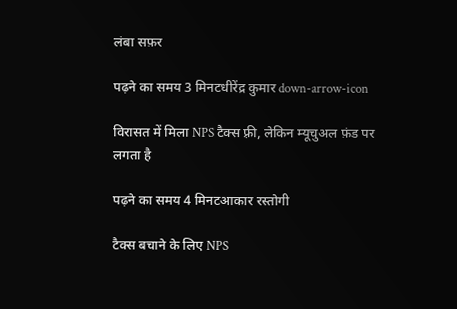लंबा सफ़र

पढ़ने का समय 3 मिनटधीरेंद्र कुमार down-arrow-icon

विरासत में मिला NPS टैक्स फ़्री, लेकिन म्यूचुअल फ़ंड पर लगता है

पढ़ने का समय 4 मिनटआकार रस्तोगी

टैक्स बचाने के लिए NPS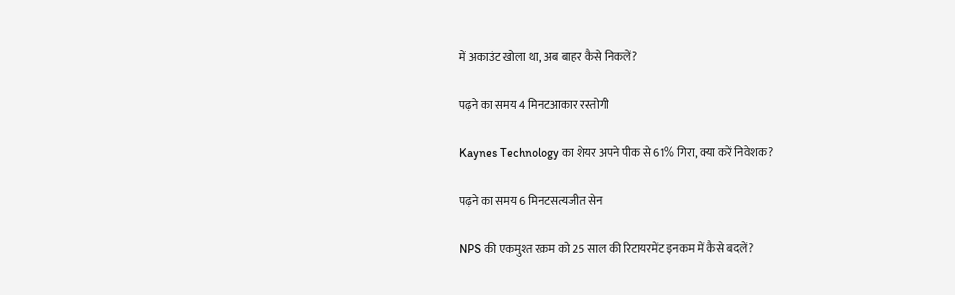में अकाउंट खोला था, अब बाहर कैसे निकलें?

पढ़ने का समय 4 मिनटआकार रस्तोगी

Kaynes Technology का शेयर अपने पीक से 61% गिरा, क्या करें निवेशक?

पढ़ने का समय 6 मिनटसत्यजीत सेन

NPS की एकमुश्त रक़म को 25 साल की रिटायरमेंट इनकम में कैसे बदलें?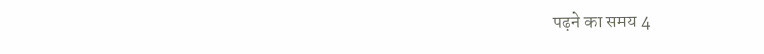पढ़ने का समय 4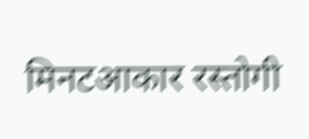मिनटआकार रस्तोगी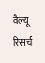वैल्यू रिसर्च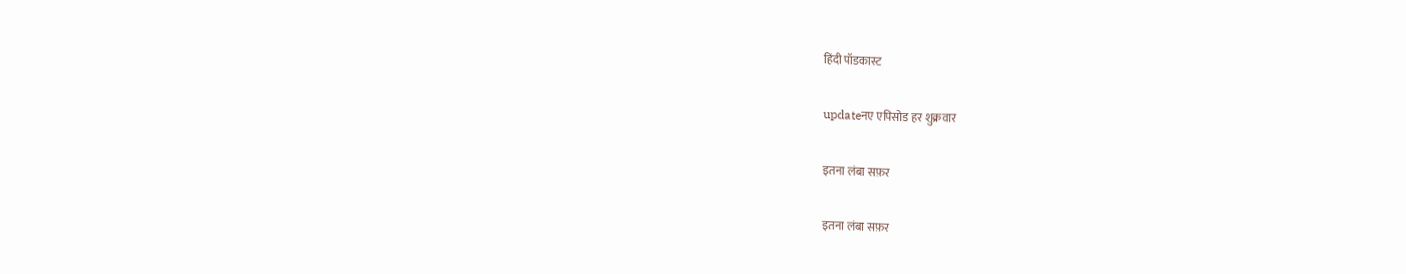हिंदी पॉडकास्ट

updateनए एपिसोड हर शुक्रवार

इतना लंबा सफ़र

इतना लंबा सफ़र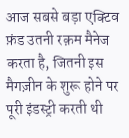आज सबसे बड़ा एक्टिव फ़ंड उतनी रक़म मैनेज करता है, जितनी इस मैगज़ीन के शुरू होने पर पूरी इंडस्ट्री करती थी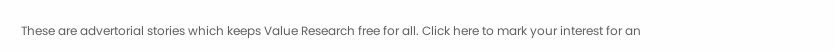These are advertorial stories which keeps Value Research free for all. Click here to mark your interest for an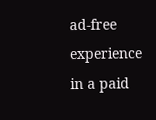ad-free experience in a paid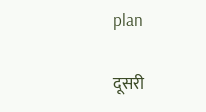plan

दूसरी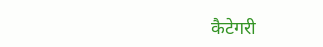कैटेगरी